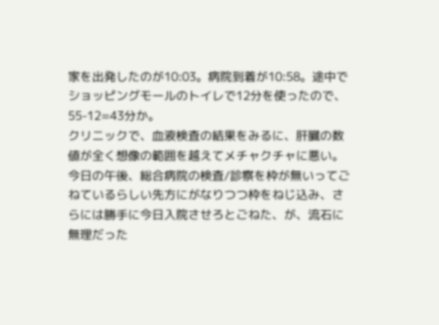家を出発したのが10:03。病院到着が10:58。途中でショッピングモールのトイレで12分を使ったので、55-12=43分か。
クリニックで、血液検査の結果をみるに、肝臓の数値が全く想像の範囲を越えてメチャクチャに悪い。
今日の午後、総合病院の検査/診察を枠が無いってごねているらしい先方にがなりつつ枠をねじ込み、さらには勝手に今日入院させろとごねた、が、流石に無理だった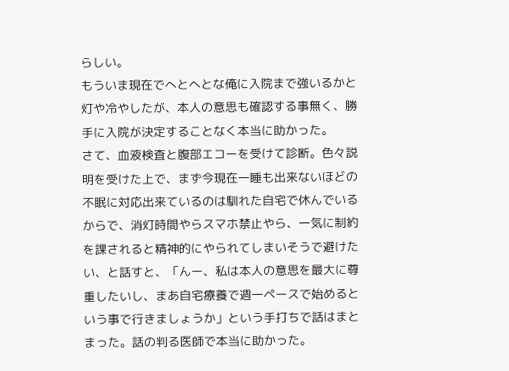らしい。
もういま現在でへとへとな俺に入院まで強いるかと灯や冷やしたが、本人の意思も確認する事無く、勝手に入院が決定することなく本当に助かった。
さて、血液検査と腹部エコーを受けて診断。色々説明を受けた上で、まず今現在一睡も出来ないほどの不眠に対応出来ているのは馴れた自宅で休んでいるからで、消灯時間やらスマホ禁止やら、一気に制約を課されると精神的にやられてしまいそうで避けたい、と話すと、「んー、私は本人の意思を最大に尊重したいし、まあ自宅療養で週一ペースで始めるという事で行きましょうか」という手打ちで話はまとまった。話の判る医師で本当に助かった。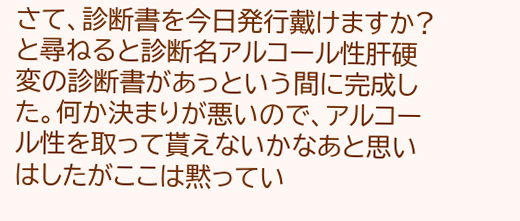さて、診断書を今日発行戴けますか?と尋ねると診断名アルコール性肝硬変の診断書があっという間に完成した。何か決まりが悪いので、アルコール性を取って貰えないかなあと思いはしたがここは黙ってい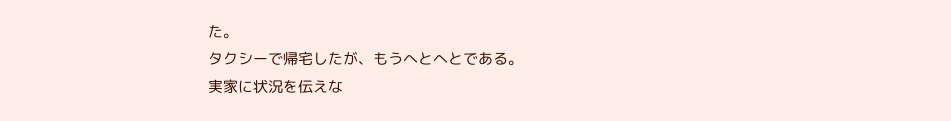た。
タクシーで帰宅したが、もうへとへとである。
実家に状況を伝えな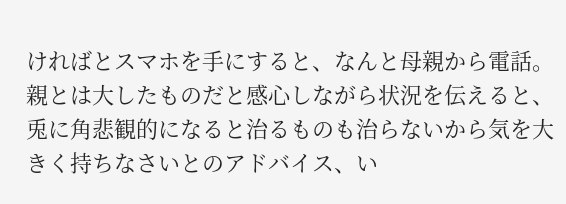ければとスマホを手にすると、なんと母親から電話。親とは大したものだと感心しながら状況を伝えると、兎に角悲観的になると治るものも治らないから気を大きく持ちなさいとのアドバイス、い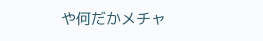や何だかメチャ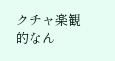クチャ楽観的なん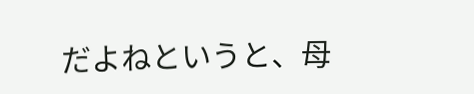だよねというと、母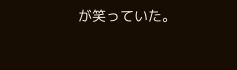が笑っていた。